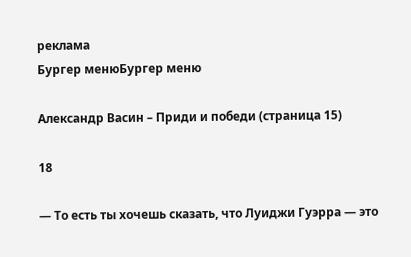реклама
Бургер менюБургер меню

Александр Васин – Приди и победи (страница 15)

18

— То есть ты хочешь сказать, что Луиджи Гуэрра — это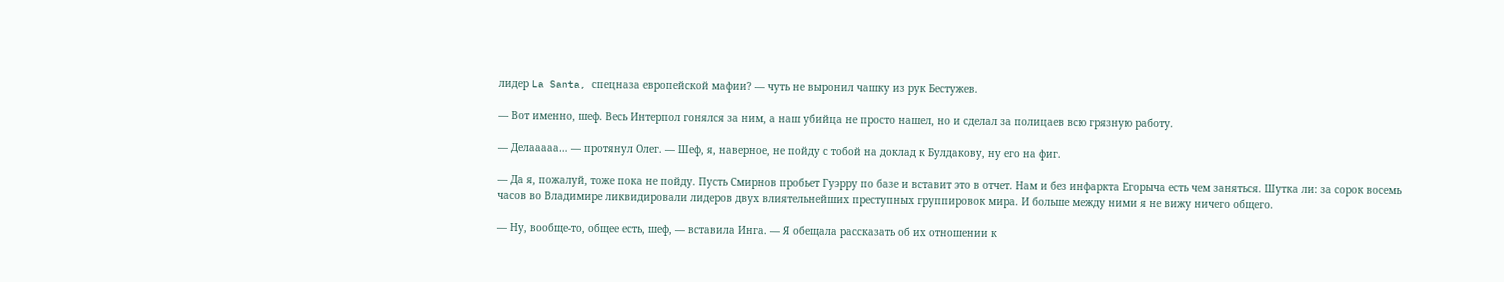лидер La Santa, спецназа европейской мафии? — чуть не выронил чашку из рук Бестужев.

— Вот именно, шеф. Весь Интерпол гонялся за ним, а наш убийца не просто нашел, но и сделал за полицаев всю грязную работу.

— Делааааа… — протянул Олег. — Шеф, я, наверное, не пойду с тобой на доклад к Булдакову, ну его на фиг.

— Да я, пожалуй, тоже пока не пойду. Пусть Смирнов пробьет Гуэрру по базе и вставит это в отчет. Нам и без инфаркта Егорыча есть чем заняться. Шутка ли: за сорок восемь часов во Владимире ликвидировали лидеров двух влиятельнейших преступных группировок мира. И больше между ними я не вижу ничего общего.

— Ну, вообще-то, общее есть, шеф, — вставила Инга. — Я обещала рассказать об их отношении к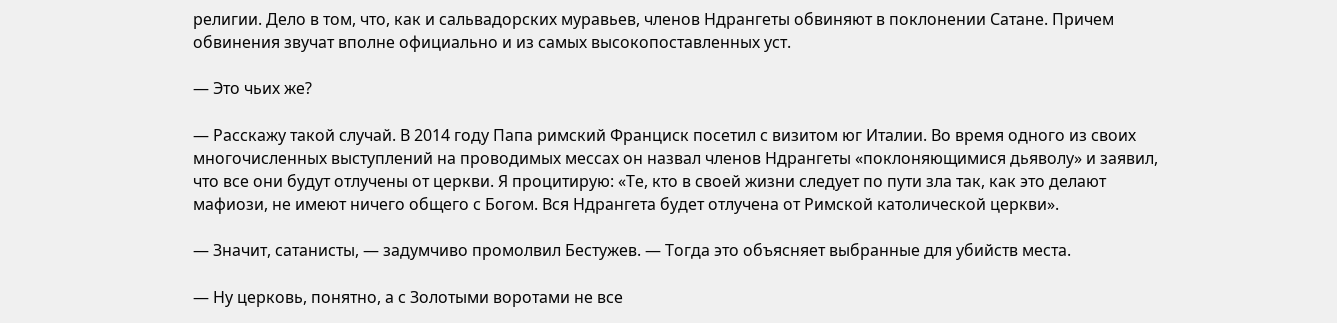религии. Дело в том, что, как и сальвадорских муравьев, членов Ндрангеты обвиняют в поклонении Сатане. Причем обвинения звучат вполне официально и из самых высокопоставленных уст.

— Это чьих же?

— Расскажу такой случай. В 2014 году Папа римский Франциск посетил с визитом юг Италии. Во время одного из своих многочисленных выступлений на проводимых мессах он назвал членов Ндрангеты «поклоняющимися дьяволу» и заявил, что все они будут отлучены от церкви. Я процитирую: «Те, кто в своей жизни следует по пути зла так, как это делают мафиози, не имеют ничего общего с Богом. Вся Ндрангета будет отлучена от Римской католической церкви».

— Значит, сатанисты, — задумчиво промолвил Бестужев. — Тогда это объясняет выбранные для убийств места.

— Ну церковь, понятно, а с Золотыми воротами не все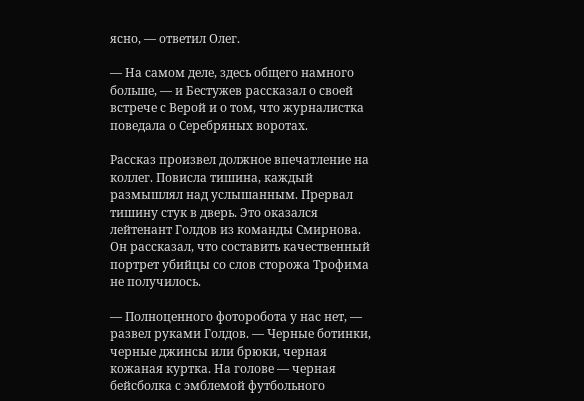ясно, — ответил Олег.

— На самом деле, здесь общего намного больше, — и Бестужев рассказал о своей встрече с Верой и о том, что журналистка поведала о Серебряных воротах.

Рассказ произвел должное впечатление на коллег. Повисла тишина, каждый размышлял над услышанным. Прервал тишину стук в дверь. Это оказался лейтенант Голдов из команды Смирнова. Он рассказал, что составить качественный портрет убийцы со слов сторожа Трофима не получилось.

— Полноценного фоторобота у нас нет, — развел руками Голдов. — Черные ботинки, черные джинсы или брюки, черная кожаная куртка. На голове — черная бейсболка с эмблемой футбольного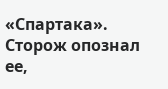«Спартака». Сторож опознал ее,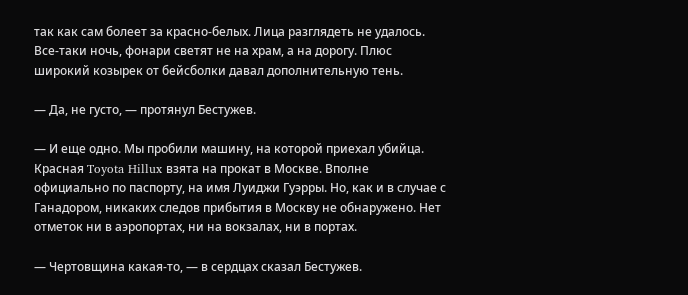так как сам болеет за красно-белых. Лица разглядеть не удалось. Все-таки ночь, фонари светят не на храм, а на дорогу. Плюс широкий козырек от бейсболки давал дополнительную тень.

— Да, не густо, — протянул Бестужев.

— И еще одно. Мы пробили машину, на которой приехал убийца. Красная Toyota Hillux взята на прокат в Москве. Вполне официально по паспорту, на имя Луиджи Гуэрры. Но, как и в случае с Ганадором, никаких следов прибытия в Москву не обнаружено. Нет отметок ни в аэропортах, ни на вокзалах, ни в портах.

— Чертовщина какая-то, — в сердцах сказал Бестужев.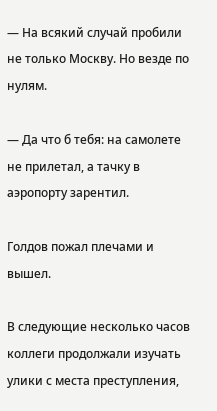— На всякий случай пробили не только Москву. Но везде по нулям.

— Да что б тебя: на самолете не прилетал, а тачку в аэропорту зарентил.

Голдов пожал плечами и вышел.

В следующие несколько часов коллеги продолжали изучать улики с места преступления,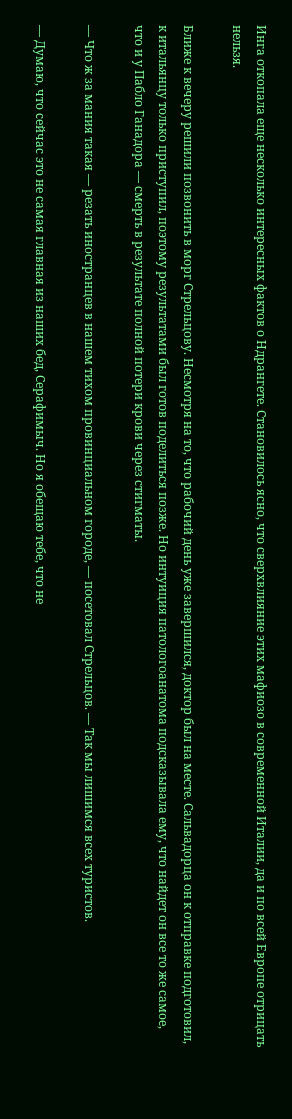Инга откопала еще несколько интересных фактов о Ндрангете. Становилось ясно, что сверхвлияние этих мафиозо в современной Италии, да и по всей Европе отрицать нельзя.

Ближе к вечеру решили позвонить в морг Стрельцову. Несмотря на то, что рабочий день уже завершился, доктор был на месте. Сальвадорца он к отправке подготовил, к итальянцу только приступил, поэтому результатами был готов поделиться позже. Но интуиция патологоанатома подсказывала ему, что найдет он все то же самое, что и у Пабло Ганадора — смерть в результате полной потери крови через стигматы.

— Что ж за мания такая — резать иностранцев в нашем тихом провинциальном городе, — посетовал Стрельцов. — Так мы лишимся всех туристов.

— Думаю, что сейчас это не самая главная из наших бед, Серафимыч. Но я обещаю тебе, что не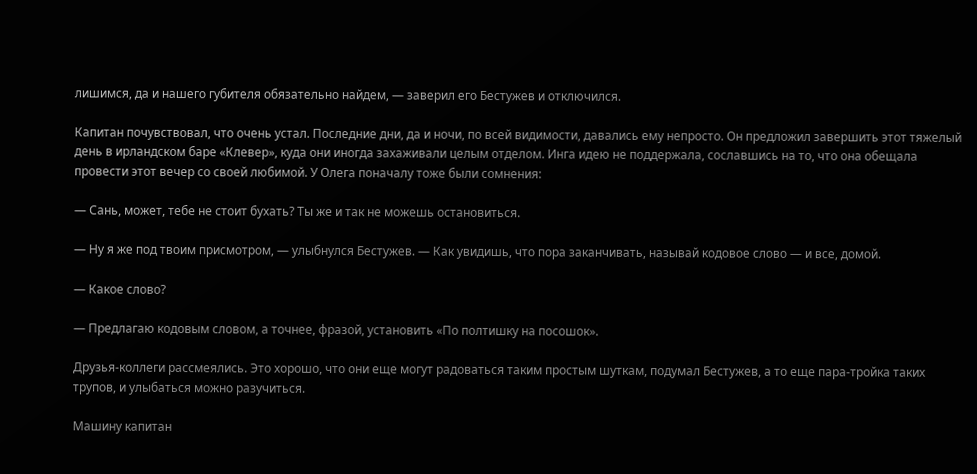лишимся, да и нашего губителя обязательно найдем, — заверил его Бестужев и отключился.

Капитан почувствовал, что очень устал. Последние дни, да и ночи, по всей видимости, давались ему непросто. Он предложил завершить этот тяжелый день в ирландском баре «Клевер», куда они иногда захаживали целым отделом. Инга идею не поддержала, сославшись на то, что она обещала провести этот вечер со своей любимой. У Олега поначалу тоже были сомнения:

— Сань, может, тебе не стоит бухать? Ты же и так не можешь остановиться.

— Ну я же под твоим присмотром, — улыбнулся Бестужев. — Как увидишь, что пора заканчивать, называй кодовое слово — и все, домой.

— Какое слово?

— Предлагаю кодовым словом, а точнее, фразой, установить «По полтишку на посошок».

Друзья-коллеги рассмеялись. Это хорошо, что они еще могут радоваться таким простым шуткам, подумал Бестужев, а то еще пара-тройка таких трупов, и улыбаться можно разучиться.

Машину капитан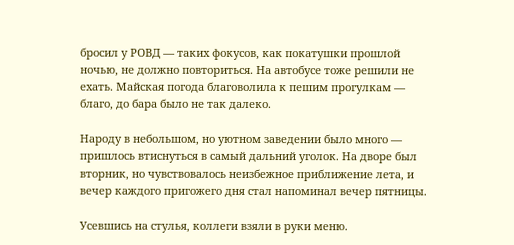бросил у РОВД — таких фокусов, как покатушки прошлой ночью, не должно повториться. На автобусе тоже решили не ехать. Майская погода благоволила к пешим прогулкам — благо, до бара было не так далеко.

Народу в небольшом, но уютном заведении было много — пришлось втиснуться в самый дальний уголок. На дворе был вторник, но чувствовалось неизбежное приближение лета, и вечер каждого пригожего дня стал напоминал вечер пятницы.

Усевшись на стулья, коллеги взяли в руки меню.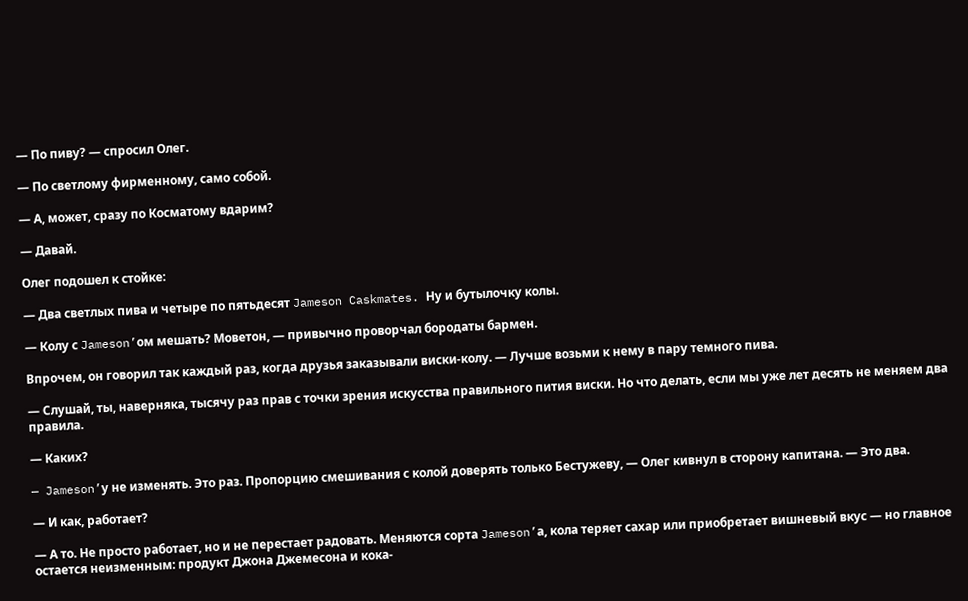— По пиву? — спросил Олег.

— По светлому фирменному, само собой.

— А, может, сразу по Косматому вдарим?

— Давай.

Олег подошел к стойке:

— Два светлых пива и четыре по пятьдесят Jameson Caskmates. Ну и бутылочку колы.

— Колу с Jameson’ом мешать? Моветон, — привычно проворчал бородаты бармен.

Впрочем, он говорил так каждый раз, когда друзья заказывали виски-колу. — Лучше возьми к нему в пару темного пива.

— Слушай, ты, наверняка, тысячу раз прав с точки зрения искусства правильного пития виски. Но что делать, если мы уже лет десять не меняем два правила.

— Каких?

— Jameson’у не изменять. Это раз. Пропорцию смешивания с колой доверять только Бестужеву, — Олег кивнул в сторону капитана. — Это два.

— И как, работает?

— А то. Не просто работает, но и не перестает радовать. Меняются сорта Jameson’а, кола теряет сахар или приобретает вишневый вкус — но главное остается неизменным: продукт Джона Джемесона и кока-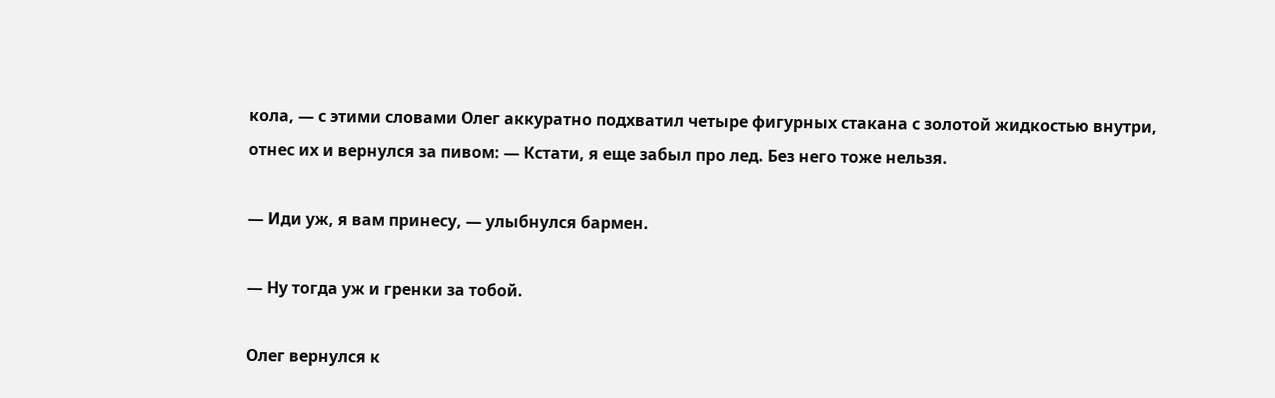кола, — с этими словами Олег аккуратно подхватил четыре фигурных стакана с золотой жидкостью внутри, отнес их и вернулся за пивом: — Кстати, я еще забыл про лед. Без него тоже нельзя.

— Иди уж, я вам принесу, — улыбнулся бармен.

— Ну тогда уж и гренки за тобой.

Олег вернулся к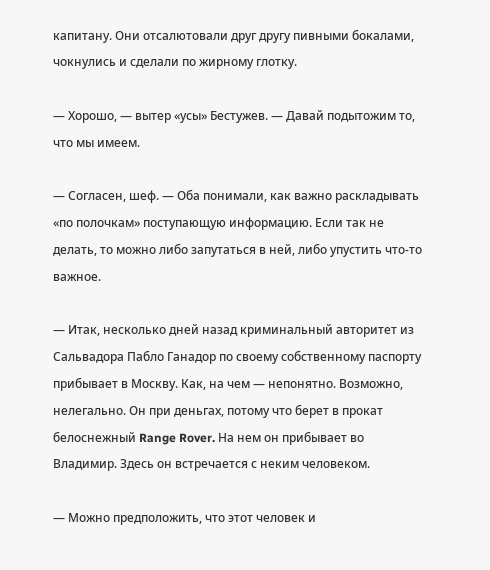капитану. Они отсалютовали друг другу пивными бокалами, чокнулись и сделали по жирному глотку.

— Хорошо, — вытер «усы» Бестужев. — Давай подытожим то, что мы имеем.

— Согласен, шеф. — Оба понимали, как важно раскладывать «по полочкам» поступающую информацию. Если так не делать, то можно либо запутаться в ней, либо упустить что-то важное.

— Итак, несколько дней назад криминальный авторитет из Сальвадора Пабло Ганадор по своему собственному паспорту прибывает в Москву. Как, на чем — непонятно. Возможно, нелегально. Он при деньгах, потому что берет в прокат белоснежный Range Rover. На нем он прибывает во Владимир. Здесь он встречается с неким человеком.

— Можно предположить, что этот человек и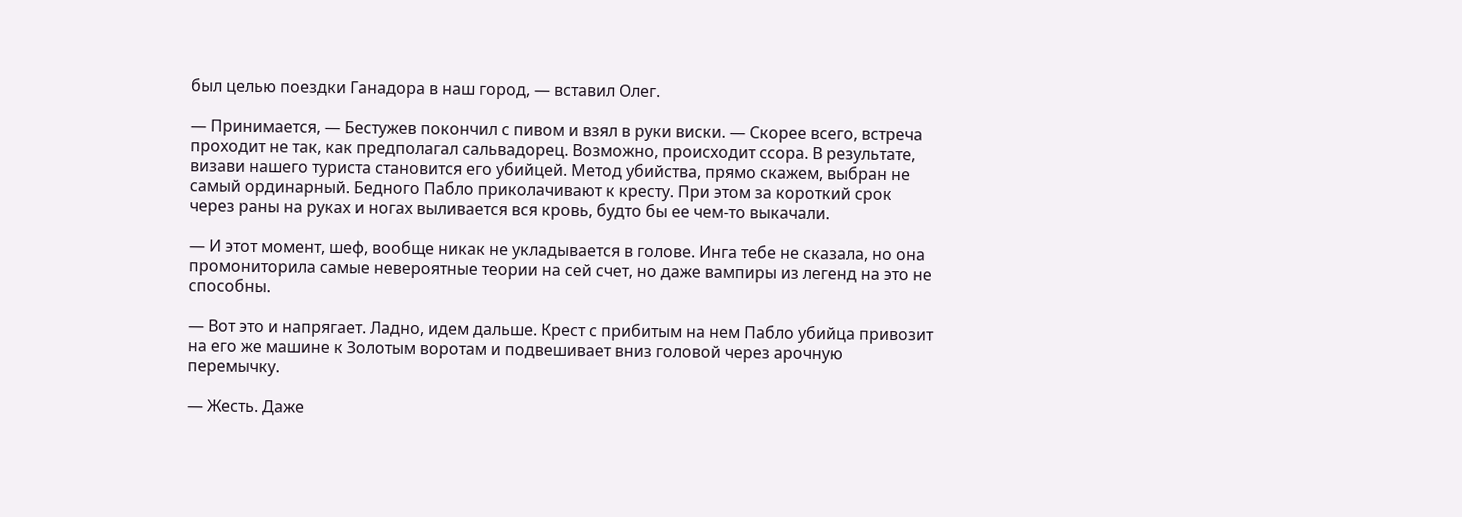был целью поездки Ганадора в наш город, — вставил Олег.

— Принимается, — Бестужев покончил с пивом и взял в руки виски. — Скорее всего, встреча проходит не так, как предполагал сальвадорец. Возможно, происходит ссора. В результате, визави нашего туриста становится его убийцей. Метод убийства, прямо скажем, выбран не самый ординарный. Бедного Пабло приколачивают к кресту. При этом за короткий срок через раны на руках и ногах выливается вся кровь, будто бы ее чем-то выкачали.

— И этот момент, шеф, вообще никак не укладывается в голове. Инга тебе не сказала, но она промониторила самые невероятные теории на сей счет, но даже вампиры из легенд на это не способны.

— Вот это и напрягает. Ладно, идем дальше. Крест с прибитым на нем Пабло убийца привозит на его же машине к Золотым воротам и подвешивает вниз головой через арочную перемычку.

— Жесть. Даже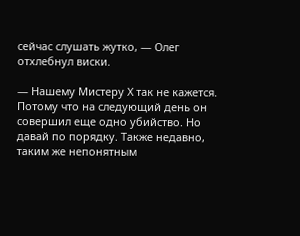сейчас слушать жутко, — Олег отхлебнул виски.

— Нашему Мистеру Х так не кажется. Потому что на следующий день он совершил еще одно убийство. Но давай по порядку. Также недавно, таким же непонятным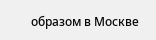образом в Москве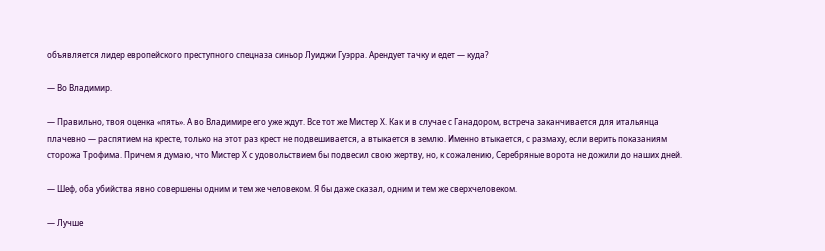объявляется лидер европейского преступного спецназа синьор Луиджи Гуэрра. Арендует тачку и едет — куда?

— Во Владимир.

— Правильно, твоя оценка «пять». А во Владимире его уже ждут. Все тот же Мистер Х. Как и в случае с Ганадором, встреча заканчивается для итальянца плачевно — распятием на кресте, только на этот раз крест не подвешивается, а втыкается в землю. Именно втыкается, с размаху, если верить показаниям сторожа Трофима. Причем я думаю, что Мистер Х с удовольствием бы подвесил свою жертву, но, к сожалению, Серебряные ворота не дожили до наших дней.

— Шеф, оба убийства явно совершены одним и тем же человеком. Я бы даже сказал, одним и тем же сверхчеловеком.

— Лучше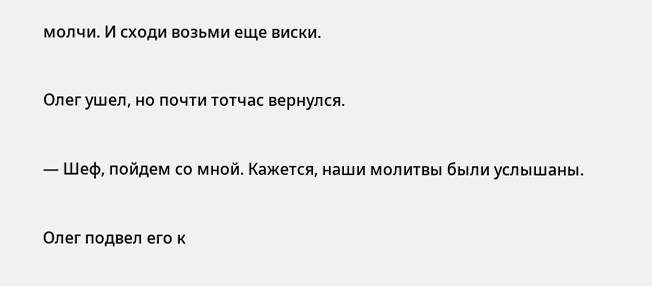молчи. И сходи возьми еще виски.

Олег ушел, но почти тотчас вернулся.

— Шеф, пойдем со мной. Кажется, наши молитвы были услышаны.

Олег подвел его к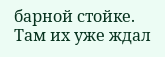барной стойке. Там их уже ждал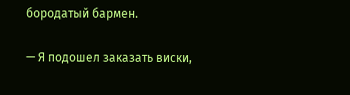бородатый бармен.

— Я подошел заказать виски,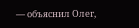— объяснил Олег,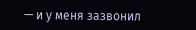— и у меня зазвонил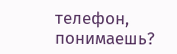телефон, понимаешь?